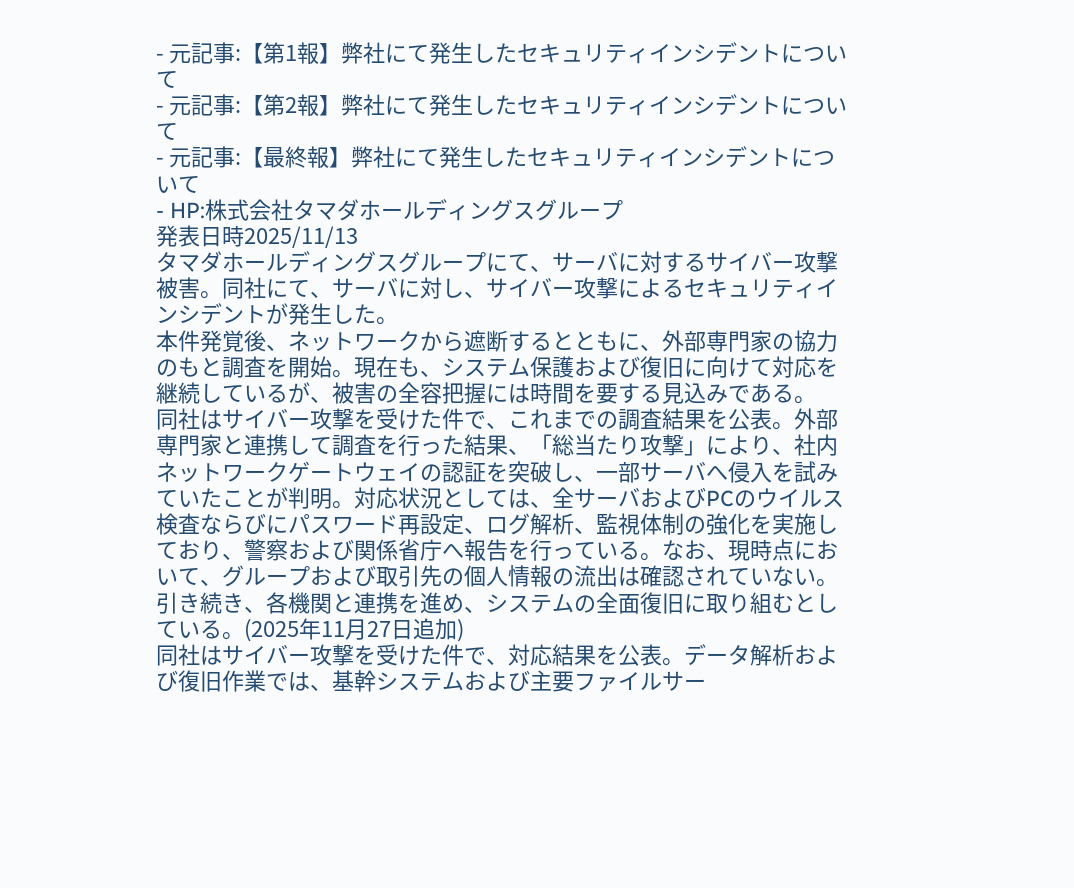- 元記事:【第1報】弊社にて発生したセキュリティインシデントについて
- 元記事:【第2報】弊社にて発生したセキュリティインシデントについて
- 元記事:【最終報】弊社にて発生したセキュリティインシデントについて
- HP:株式会社タマダホールディングスグループ
発表日時2025/11/13
タマダホールディングスグループにて、サーバに対するサイバー攻撃被害。同社にて、サーバに対し、サイバー攻撃によるセキュリティインシデントが発生した。
本件発覚後、ネットワークから遮断するとともに、外部専門家の協力のもと調査を開始。現在も、システム保護および復旧に向けて対応を継続しているが、被害の全容把握には時間を要する見込みである。
同社はサイバー攻撃を受けた件で、これまでの調査結果を公表。外部専門家と連携して調査を行った結果、「総当たり攻撃」により、社内ネットワークゲートウェイの認証を突破し、一部サーバへ侵入を試みていたことが判明。対応状況としては、全サーバおよびPCのウイルス検査ならびにパスワード再設定、ログ解析、監視体制の強化を実施しており、警察および関係省庁へ報告を行っている。なお、現時点において、グループおよび取引先の個人情報の流出は確認されていない。引き続き、各機関と連携を進め、システムの全面復旧に取り組むとしている。(2025年11月27日追加)
同社はサイバー攻撃を受けた件で、対応結果を公表。データ解析および復旧作業では、基幹システムおよび主要ファイルサー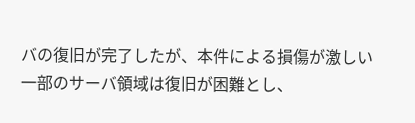バの復旧が完了したが、本件による損傷が激しい一部のサーバ領域は復旧が困難とし、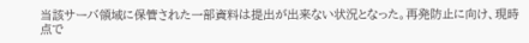当該サーバ領域に保管された一部資料は提出が出来ない状況となった。再発防止に向け、現時点で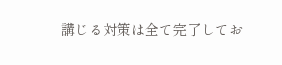講じる対策は全て完了してお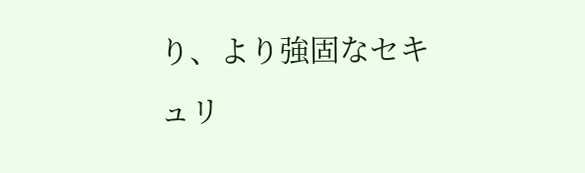り、より強固なセキュリ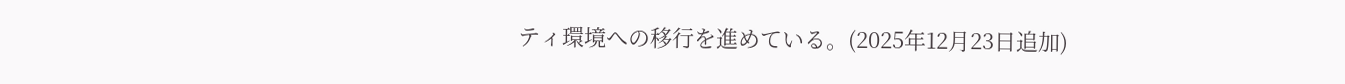ティ環境への移行を進めている。(2025年12月23日追加)